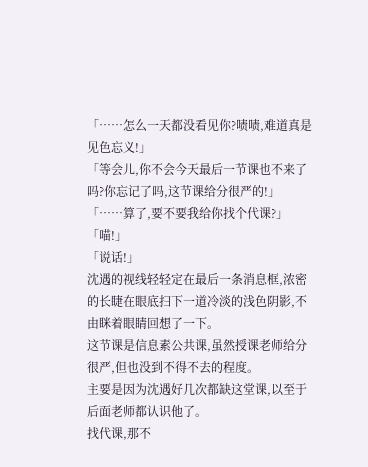「……怎么一天都没看见你?啧啧,难道真是见色忘义!」
「等会儿,你不会今天最后一节课也不来了吗?你忘记了吗,这节课给分很严的!」
「……算了,要不要我给你找个代课?」
「喵!」
「说话!」
沈遇的视线轻轻定在最后一条消息框,浓密的长睫在眼底扫下一道冷淡的浅色阴影,不由眯着眼睛回想了一下。
这节课是信息素公共课,虽然授课老师给分很严,但也没到不得不去的程度。
主要是因为沈遇好几次都缺这堂课,以至于后面老师都认识他了。
找代课,那不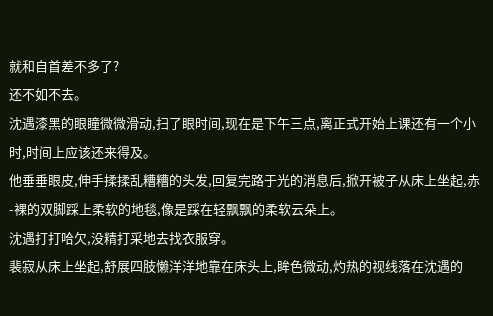就和自首差不多了?
还不如不去。
沈遇漆黑的眼瞳微微滑动,扫了眼时间,现在是下午三点,离正式开始上课还有一个小时,时间上应该还来得及。
他垂垂眼皮,伸手揉揉乱糟糟的头发,回复完路于光的消息后,掀开被子从床上坐起,赤-裸的双脚踩上柔软的地毯,像是踩在轻飘飘的柔软云朵上。
沈遇打打哈欠,没精打采地去找衣服穿。
裴寂从床上坐起,舒展四肢懒洋洋地靠在床头上,眸色微动,灼热的视线落在沈遇的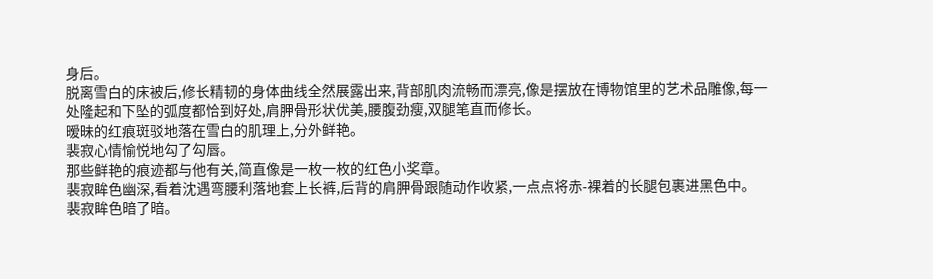身后。
脱离雪白的床被后,修长精韧的身体曲线全然展露出来,背部肌肉流畅而漂亮,像是摆放在博物馆里的艺术品雕像,每一处隆起和下坠的弧度都恰到好处,肩胛骨形状优美,腰腹劲瘦,双腿笔直而修长。
暧昧的红痕斑驳地落在雪白的肌理上,分外鲜艳。
裴寂心情愉悦地勾了勾唇。
那些鲜艳的痕迹都与他有关,简直像是一枚一枚的红色小奖章。
裴寂眸色幽深,看着沈遇弯腰利落地套上长裤,后背的肩胛骨跟随动作收紧,一点点将赤-裸着的长腿包裹进黑色中。
裴寂眸色暗了暗。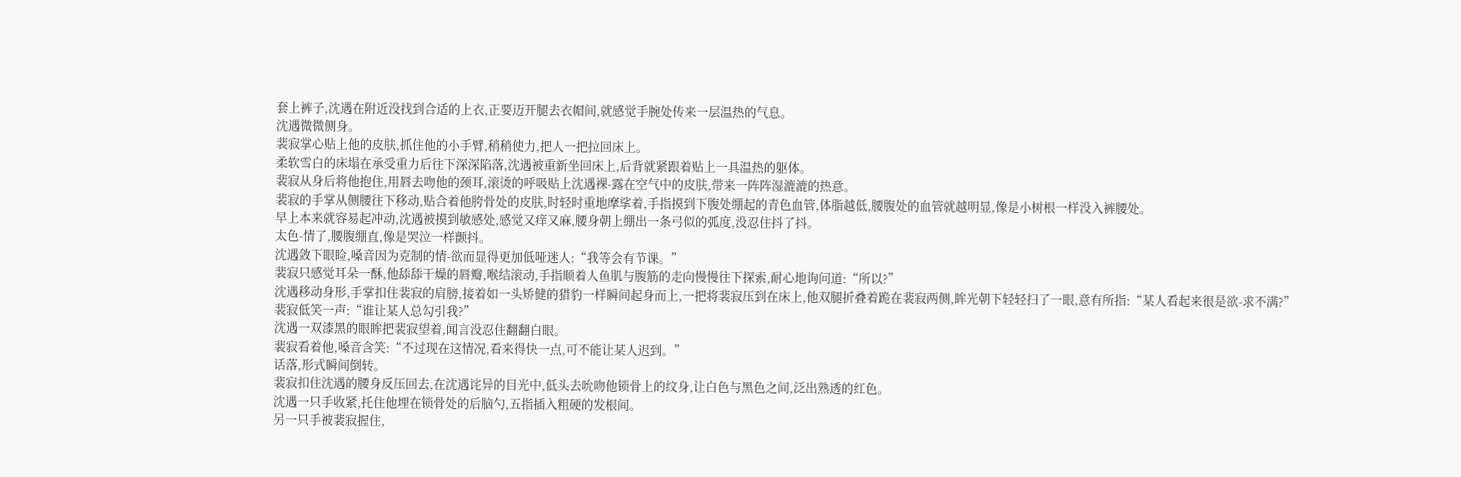套上裤子,沈遇在附近没找到合适的上衣,正要迈开腿去衣帽间,就感觉手腕处传来一层温热的气息。
沈遇微微侧身。
裴寂掌心贴上他的皮肤,抓住他的小手臂,稍稍使力,把人一把拉回床上。
柔软雪白的床塌在承受重力后往下深深陷落,沈遇被重新坐回床上,后背就紧跟着贴上一具温热的躯体。
裴寂从身后将他抱住,用唇去吻他的颈耳,滚烫的呼吸贴上沈遇裸-露在空气中的皮肤,带来一阵阵湿漉漉的热意。
裴寂的手掌从侧腰往下移动,贴合着他胯骨处的皮肤,时轻时重地摩挲着,手指摸到下腹处绷起的青色血管,体脂越低,腰腹处的血管就越明显,像是小树根一样没入裤腰处。
早上本来就容易起冲动,沈遇被摸到敏感处,感觉又痒又麻,腰身朝上绷出一条弓似的弧度,没忍住抖了抖。
太色-情了,腰腹绷直,像是哭泣一样颤抖。
沈遇敛下眼睑,嗓音因为克制的情-欲而显得更加低哑迷人:“我等会有节课。”
裴寂只感觉耳朵一酥,他舔舔干燥的唇瓣,喉结滚动,手指顺着人鱼肌与腹筋的走向慢慢往下探索,耐心地询问道:“所以?”
沈遇移动身形,手掌扣住裴寂的肩膀,接着如一头矫健的猎豹一样瞬间起身而上,一把将裴寂压到在床上,他双腿折叠着跪在裴寂两侧,眸光朝下轻轻扫了一眼,意有所指:“某人看起来很是欲-求不满?”
裴寂低笑一声:“谁让某人总勾引我?”
沈遇一双漆黑的眼眸把裴寂望着,闻言没忍住翻翻白眼。
裴寂看着他,嗓音含笑:“不过现在这情况,看来得快一点,可不能让某人迟到。”
话落,形式瞬间倒转。
裴寂扣住沈遇的腰身反压回去,在沈遇诧异的目光中,低头去吮吻他锁骨上的纹身,让白色与黑色之间,泛出熟透的红色。
沈遇一只手收紧,托住他埋在锁骨处的后脑勺,五指插入粗硬的发根间。
另一只手被裴寂握住,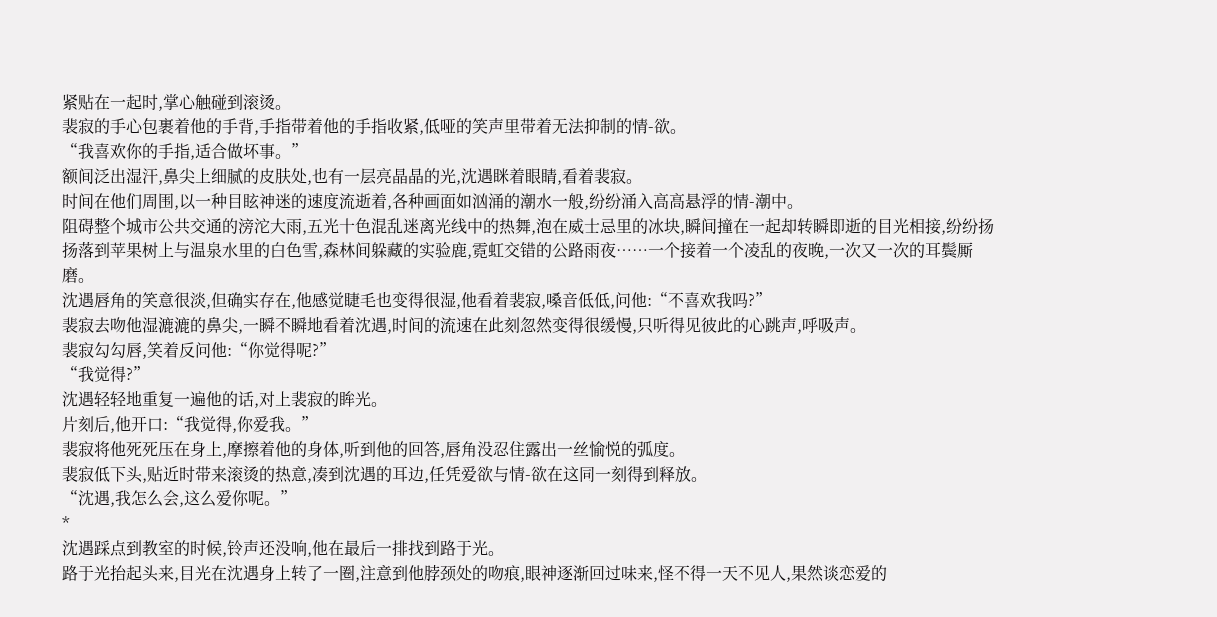紧贴在一起时,掌心触碰到滚烫。
裴寂的手心包裹着他的手背,手指带着他的手指收紧,低哑的笑声里带着无法抑制的情-欲。
“我喜欢你的手指,适合做坏事。”
额间泛出湿汗,鼻尖上细腻的皮肤处,也有一层亮晶晶的光,沈遇眯着眼睛,看着裴寂。
时间在他们周围,以一种目眩神迷的速度流逝着,各种画面如汹涌的潮水一般,纷纷涌入高高悬浮的情-潮中。
阻碍整个城市公共交通的滂沱大雨,五光十色混乱迷离光线中的热舞,泡在威士忌里的冰块,瞬间撞在一起却转瞬即逝的目光相接,纷纷扬扬落到苹果树上与温泉水里的白色雪,森林间躲藏的实验鹿,霓虹交错的公路雨夜……一个接着一个凌乱的夜晚,一次又一次的耳鬓厮磨。
沈遇唇角的笑意很淡,但确实存在,他感觉睫毛也变得很湿,他看着裴寂,嗓音低低,问他:“不喜欢我吗?”
裴寂去吻他湿漉漉的鼻尖,一瞬不瞬地看着沈遇,时间的流速在此刻忽然变得很缓慢,只听得见彼此的心跳声,呼吸声。
裴寂勾勾唇,笑着反问他:“你觉得呢?”
“我觉得?”
沈遇轻轻地重复一遍他的话,对上裴寂的眸光。
片刻后,他开口:“我觉得,你爱我。”
裴寂将他死死压在身上,摩擦着他的身体,听到他的回答,唇角没忍住露出一丝愉悦的弧度。
裴寂低下头,贴近时带来滚烫的热意,凑到沈遇的耳边,任凭爱欲与情-欲在这同一刻得到释放。
“沈遇,我怎么会,这么爱你呢。”
*
沈遇踩点到教室的时候,铃声还没响,他在最后一排找到路于光。
路于光抬起头来,目光在沈遇身上转了一圈,注意到他脖颈处的吻痕,眼神逐渐回过味来,怪不得一天不见人,果然谈恋爱的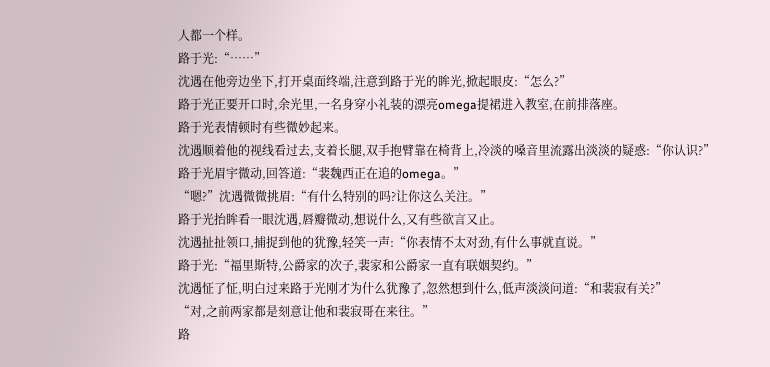人都一个样。
路于光:“……”
沈遇在他旁边坐下,打开桌面终端,注意到路于光的眸光,掀起眼皮:“怎么?”
路于光正要开口时,余光里,一名身穿小礼装的漂亮omega提裙进入教室,在前排落座。
路于光表情顿时有些微妙起来。
沈遇顺着他的视线看过去,支着长腿,双手抱臂靠在椅背上,冷淡的嗓音里流露出淡淡的疑惑:“你认识?”
路于光眉宇微动,回答道:“裴魏西正在追的omega。”
“嗯?”沈遇微微挑眉:“有什么特别的吗?让你这么关注。”
路于光抬眸看一眼沈遇,唇瓣微动,想说什么,又有些欲言又止。
沈遇扯扯领口,捕捉到他的犹豫,轻笑一声:“你表情不太对劲,有什么事就直说。”
路于光:“福里斯特,公爵家的次子,裴家和公爵家一直有联姻契约。”
沈遇怔了怔,明白过来路于光刚才为什么犹豫了,忽然想到什么,低声淡淡问道:“和裴寂有关?”
“对,之前两家都是刻意让他和裴寂哥在来往。”
路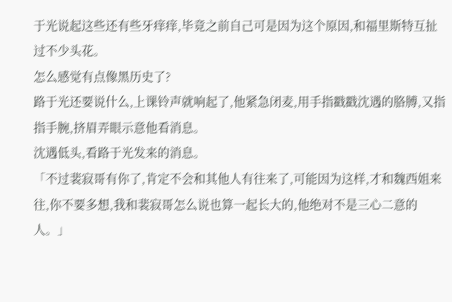于光说起这些还有些牙痒痒,毕竟之前自己可是因为这个原因,和福里斯特互扯过不少头花。
怎么感觉有点像黑历史了?
路于光还要说什么,上课铃声就响起了,他紧急闭麦,用手指戳戳沈遇的胳膊,又指指手腕,挤眉弄眼示意他看消息。
沈遇低头,看路于光发来的消息。
「不过裴寂哥有你了,肯定不会和其他人有往来了,可能因为这样,才和魏西姐来往,你不要多想,我和裴寂哥怎么说也算一起长大的,他绝对不是三心二意的人。」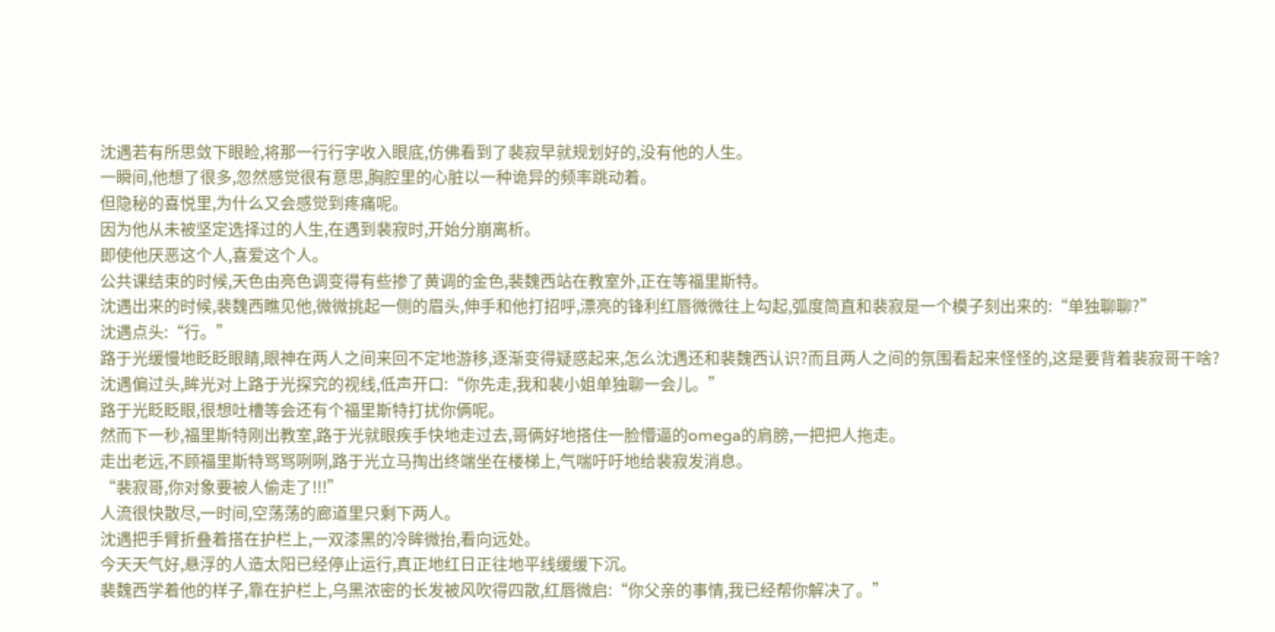沈遇若有所思敛下眼睑,将那一行行字收入眼底,仿佛看到了裴寂早就规划好的,没有他的人生。
一瞬间,他想了很多,忽然感觉很有意思,胸腔里的心脏以一种诡异的频率跳动着。
但隐秘的喜悦里,为什么又会感觉到疼痛呢。
因为他从未被坚定选择过的人生,在遇到裴寂时,开始分崩离析。
即使他厌恶这个人,喜爱这个人。
公共课结束的时候,天色由亮色调变得有些掺了黄调的金色,裴魏西站在教室外,正在等福里斯特。
沈遇出来的时候,裴魏西瞧见他,微微挑起一侧的眉头,伸手和他打招呼,漂亮的锋利红唇微微往上勾起,弧度简直和裴寂是一个模子刻出来的:“单独聊聊?”
沈遇点头:“行。”
路于光缓慢地眨眨眼睛,眼神在两人之间来回不定地游移,逐渐变得疑惑起来,怎么沈遇还和裴魏西认识?而且两人之间的氛围看起来怪怪的,这是要背着裴寂哥干啥?
沈遇偏过头,眸光对上路于光探究的视线,低声开口:“你先走,我和裴小姐单独聊一会儿。”
路于光眨眨眼,很想吐槽等会还有个福里斯特打扰你俩呢。
然而下一秒,福里斯特刚出教室,路于光就眼疾手快地走过去,哥俩好地搭住一脸懵逼的omega的肩膀,一把把人拖走。
走出老远,不顾福里斯特骂骂咧咧,路于光立马掏出终端坐在楼梯上,气喘吁吁地给裴寂发消息。
“裴寂哥,你对象要被人偷走了!!!”
人流很快散尽,一时间,空荡荡的廊道里只剩下两人。
沈遇把手臂折叠着搭在护栏上,一双漆黑的冷眸微抬,看向远处。
今天天气好,悬浮的人造太阳已经停止运行,真正地红日正往地平线缓缓下沉。
裴魏西学着他的样子,靠在护栏上,乌黑浓密的长发被风吹得四散,红唇微启:“你父亲的事情,我已经帮你解决了。”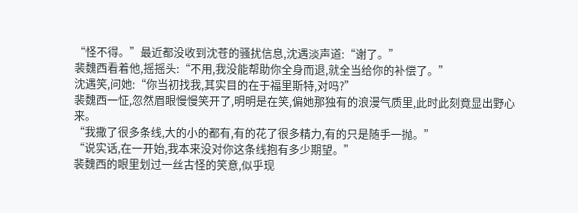“怪不得。”最近都没收到沈苍的骚扰信息,沈遇淡声道:“谢了。”
裴魏西看着他,摇摇头:“不用,我没能帮助你全身而退,就全当给你的补偿了。”
沈遇笑,问她:“你当初找我,其实目的在于福里斯特,对吗?”
裴魏西一怔,忽然眉眼慢慢笑开了,明明是在笑,偏她那独有的浪漫气质里,此时此刻竟显出野心来。
“我撒了很多条线,大的小的都有,有的花了很多精力,有的只是随手一抛。”
“说实话,在一开始,我本来没对你这条线抱有多少期望。”
裴魏西的眼里划过一丝古怪的笑意,似乎现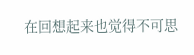在回想起来也觉得不可思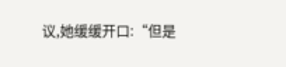议,她缓缓开口:“但是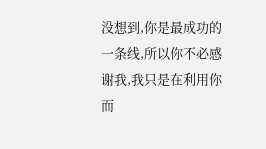没想到,你是最成功的一条线,所以你不必感谢我,我只是在利用你而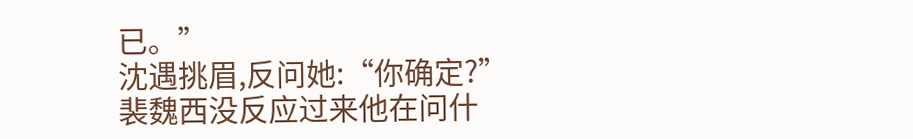已。”
沈遇挑眉,反问她:“你确定?”
裴魏西没反应过来他在问什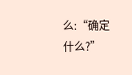么:“确定什么?”